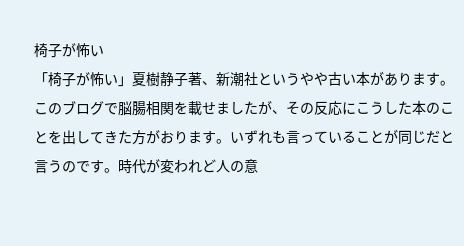椅子が怖い
「椅子が怖い」夏樹静子著、新潮社というやや古い本があります。このブログで脳腸相関を載せましたが、その反応にこうした本のことを出してきた方がおります。いずれも言っていることが同じだと言うのです。時代が変われど人の意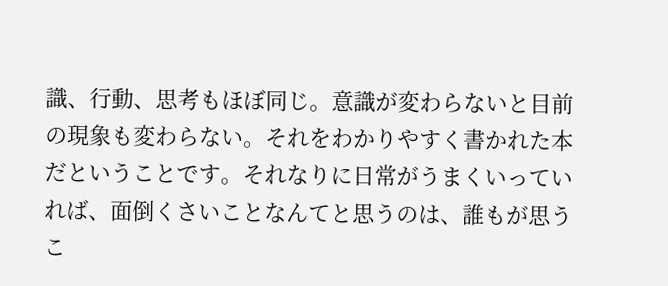識、行動、思考もほぼ同じ。意識が変わらないと目前の現象も変わらない。それをわかりやすく書かれた本だということです。それなりに日常がうまくいっていれば、面倒くさいことなんてと思うのは、誰もが思うこ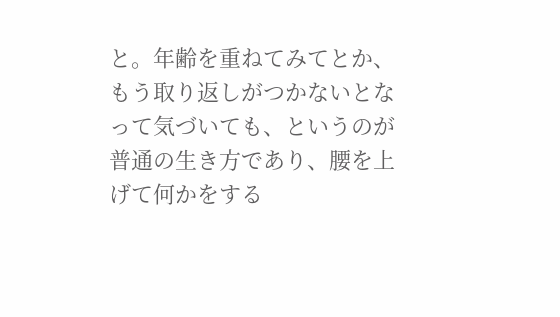と。年齢を重ねてみてとか、もう取り返しがつかないとなって気づいても、というのが普通の生き方であり、腰を上げて何かをする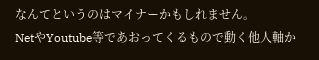なんてというのはマイナーかもしれません。
NetやYoutube等であおってくるもので動く他人軸か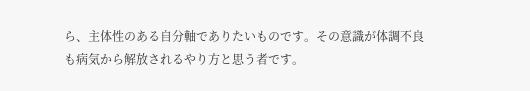ら、主体性のある自分軸でありたいものです。その意識が体調不良も病気から解放されるやり方と思う者です。